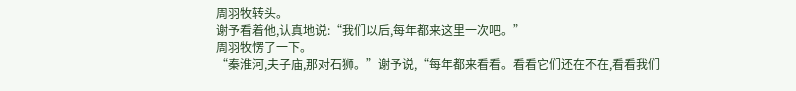周羽牧转头。
谢予看着他,认真地说:“我们以后,每年都来这里一次吧。”
周羽牧愣了一下。
“秦淮河,夫子庙,那对石狮。”谢予说,“每年都来看看。看看它们还在不在,看看我们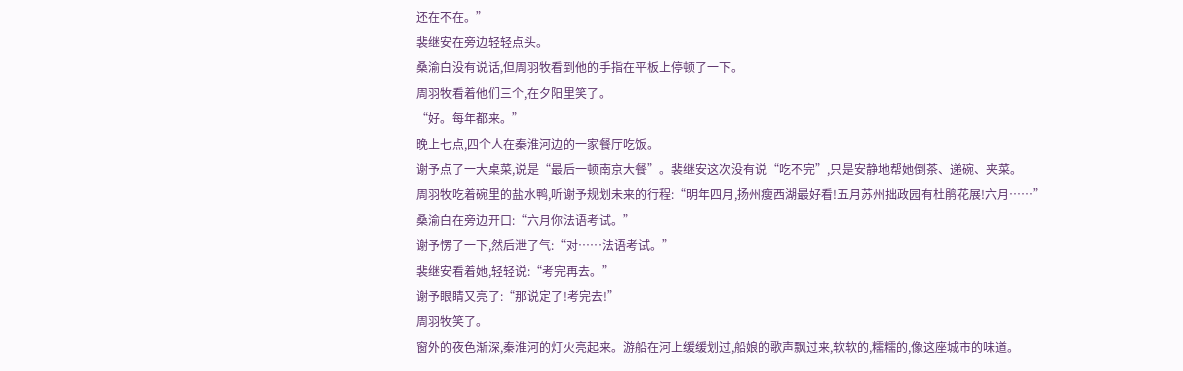还在不在。”
裴继安在旁边轻轻点头。
桑渝白没有说话,但周羽牧看到他的手指在平板上停顿了一下。
周羽牧看着他们三个,在夕阳里笑了。
“好。每年都来。”
晚上七点,四个人在秦淮河边的一家餐厅吃饭。
谢予点了一大桌菜,说是“最后一顿南京大餐”。裴继安这次没有说“吃不完”,只是安静地帮她倒茶、递碗、夹菜。
周羽牧吃着碗里的盐水鸭,听谢予规划未来的行程:“明年四月,扬州瘦西湖最好看!五月苏州拙政园有杜鹃花展!六月……”
桑渝白在旁边开口:“六月你法语考试。”
谢予愣了一下,然后泄了气:“对……法语考试。”
裴继安看着她,轻轻说:“考完再去。”
谢予眼睛又亮了:“那说定了!考完去!”
周羽牧笑了。
窗外的夜色渐深,秦淮河的灯火亮起来。游船在河上缓缓划过,船娘的歌声飘过来,软软的,糯糯的,像这座城市的味道。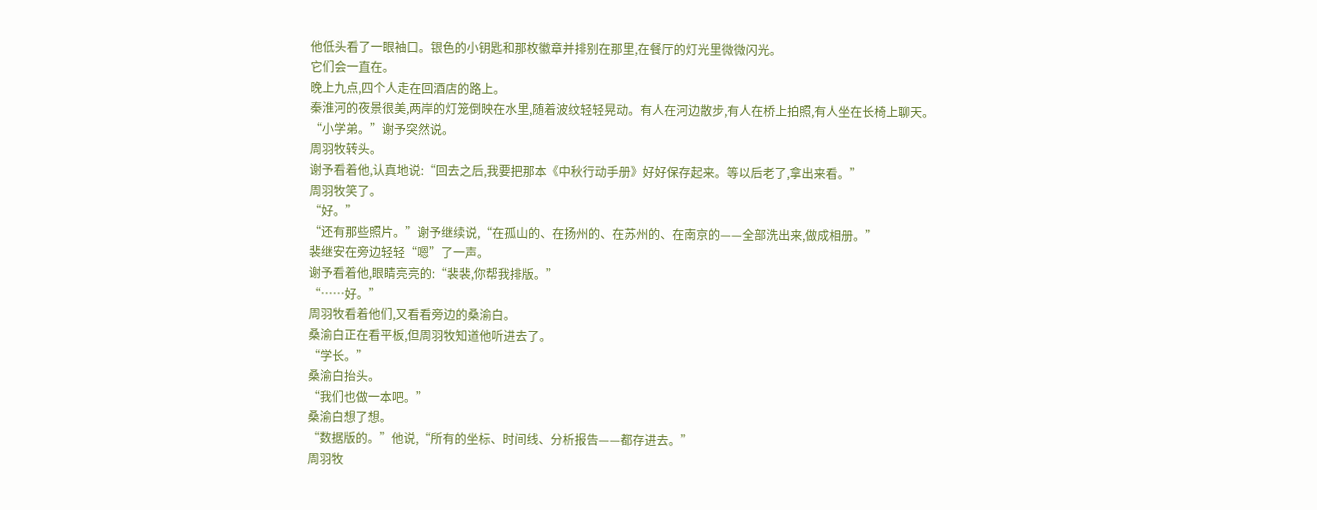他低头看了一眼袖口。银色的小钥匙和那枚徽章并排别在那里,在餐厅的灯光里微微闪光。
它们会一直在。
晚上九点,四个人走在回酒店的路上。
秦淮河的夜景很美,两岸的灯笼倒映在水里,随着波纹轻轻晃动。有人在河边散步,有人在桥上拍照,有人坐在长椅上聊天。
“小学弟。”谢予突然说。
周羽牧转头。
谢予看着他,认真地说:“回去之后,我要把那本《中秋行动手册》好好保存起来。等以后老了,拿出来看。”
周羽牧笑了。
“好。”
“还有那些照片。”谢予继续说,“在孤山的、在扬州的、在苏州的、在南京的——全部洗出来,做成相册。”
裴继安在旁边轻轻“嗯”了一声。
谢予看着他,眼睛亮亮的:“裴裴,你帮我排版。”
“……好。”
周羽牧看着他们,又看看旁边的桑渝白。
桑渝白正在看平板,但周羽牧知道他听进去了。
“学长。”
桑渝白抬头。
“我们也做一本吧。”
桑渝白想了想。
“数据版的。”他说,“所有的坐标、时间线、分析报告——都存进去。”
周羽牧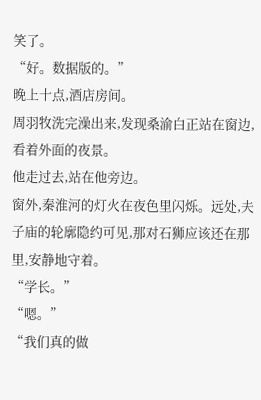笑了。
“好。数据版的。”
晚上十点,酒店房间。
周羽牧洗完澡出来,发现桑渝白正站在窗边,看着外面的夜景。
他走过去,站在他旁边。
窗外,秦淮河的灯火在夜色里闪烁。远处,夫子庙的轮廓隐约可见,那对石狮应该还在那里,安静地守着。
“学长。”
“嗯。”
“我们真的做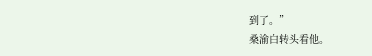到了。”
桑渝白转头看他。